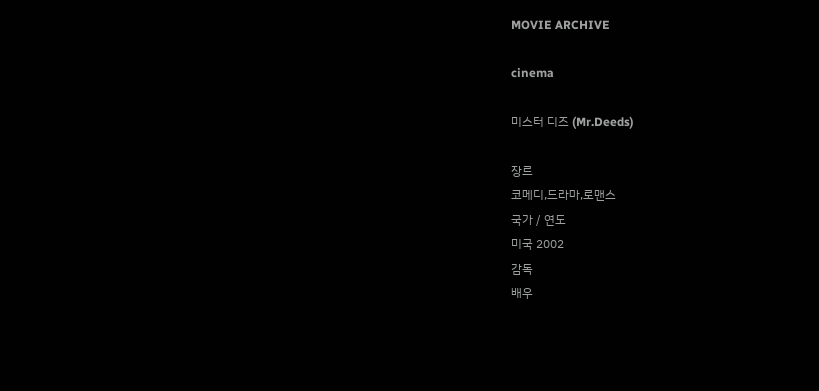MOVIE ARCHIVE

cinema

미스터 디즈 (Mr.Deeds)

장르
코메디,드라마,로맨스
국가 / 연도
미국 2002
감독
배우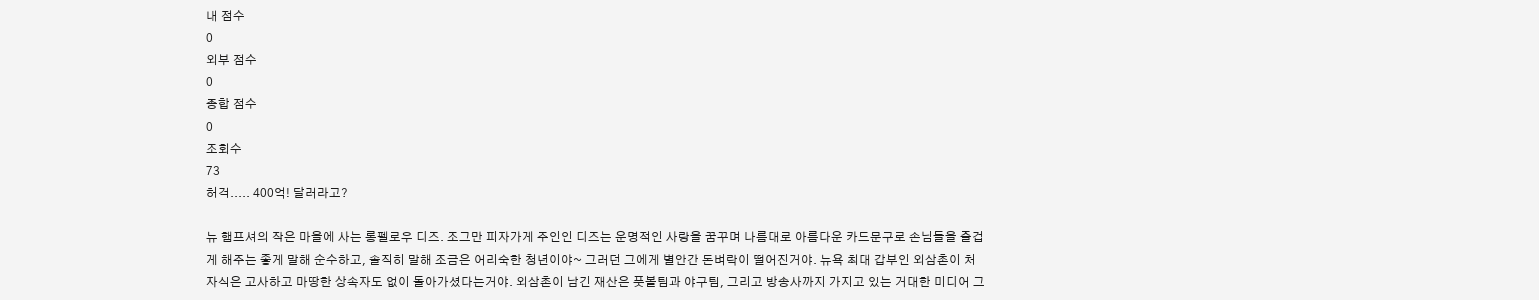내 점수
0
외부 점수
0
종합 점수
0
조회수
73
허걱..... 400억! 달러라고?

뉴 햄프셔의 작은 마을에 사는 롱펠로우 디즈. 조그만 피자가게 주인인 디즈는 운명적인 사랑을 꿈꾸며 나름대로 아름다운 카드문구로 손님들을 즐겁게 해주는 좋게 말해 순수하고, 솔직히 말해 조금은 어리숙한 청년이야~ 그러던 그에게 별안간 돈벼락이 떨어진거야. 뉴욕 최대 갑부인 외삼촌이 처자식은 고사하고 마땅한 상속자도 없이 돌아가셨다는거야. 외삼촌이 남긴 재산은 풋볼팀과 야구팀, 그리고 방송사까지 가지고 있는 거대한 미디어 그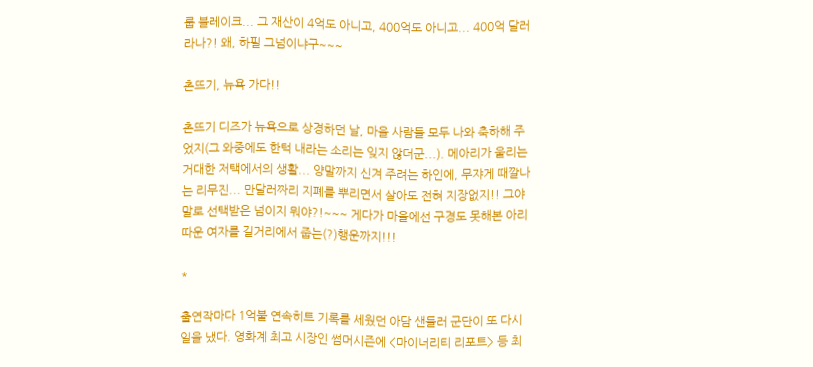룹 블레이크... 그 재산이 4억도 아니고, 400억도 아니고... 400억 달러라나?! 왜, 하필 그넘이냐구~~~

촌뜨기, 뉴욕 가다!!

촌뜨기 디즈가 뉴욕으로 상경하던 날, 마을 사람들 모두 나와 축하해 주었지(그 와중에도 한턱 내라는 소리는 잊지 않더군...). 메아리가 울리는 거대한 저택에서의 생활... 양말까지 신겨 주려는 하인에, 무쟈게 때깔나는 리무진... 만달러짜리 지폐를 뿌리면서 살아도 전혀 지장없지!! 그야말로 선택받은 넘이지 뭐야?!~~~ 게다가 마을에선 구경도 못해본 아리따운 여자를 길거리에서 줍는(?)행운까지!!!

*

출연작마다 1억불 연속히트 기록를 세웠던 아담 샌들러 군단이 또 다시 일을 냈다. 영화계 최고 시장인 썸머시즌에 <마이너리티 리포트> 등 최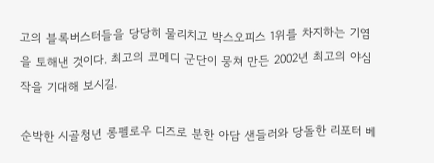고의 블록버스터들을 당당히 물리치고 박스오피스 1위를 차지하는 기염을 토해낸 것이다. 최고의 코메디 군단이 뭉쳐 만든 2002년 최고의 야심작을 기대해 보시길.

순박한 시골청년 롱펠로우 디즈로 분한 아담 샌들러와 당돌한 리포터 베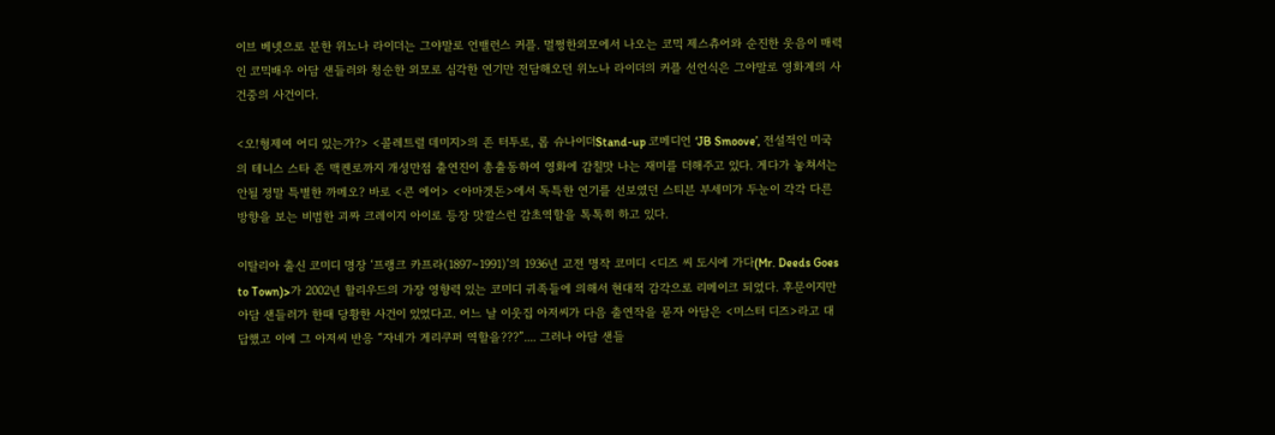이브 베넷으로 분한 위노나 라이더는 그야말로 언밸런스 커플. 멀쩡한외모에서 나오는 코믹 제스츄어와 순진한 웃음이 매력인 코믹배우 아담 샌들러와 청순한 외모로 심각한 연기만 전담해오던 위노나 라이더의 커플 선언식은 그야말로 영화계의 사건중의 사건이다.

<오!형제여 어디 있는가?> <콜레트럴 데미지>의 존 터투로, 롭 슈나이더Stand-up 코메디언 ‘JB Smoove’, 전설적인 미국의 테니스 스타 존 맥켄로까지 개성만점 출연진이 총출동하여 영화에 감칠맛 나는 재미를 더해주고 있다. 게다가 놓쳐서는 안될 정말 특별한 까메오? 바로 <콘 에어> <아마겟돈>에서 독특한 연기를 선보였던 스티븐 부세미가 두눈이 각각 다른 방향을 보는 비범한 괴짜 크레이지 아이로 등장 맛깔스런 감초역할을 톡톡히 하고 있다.

이탈리아 출신 코미디 명장 ‘프랭크 카프라(1897∼1991)’의 1936년 고전 명작 코미디 <디즈 씨 도시에 가다(Mr. Deeds Goes to Town)>가 2002년 할리우드의 가장 영향력 있는 코미디 귀족들에 의해서 현대적 감각으로 리메이크 되었다. 후문이지만 아담 샌들러가 한때 당황한 사건이 있었다고. 어느 날 이웃집 아저씨가 다음 출연작을 묻자 아담은 <미스터 디즈>라고 대답했고 이에 그 아저씨 반응 “자네가 게리쿠퍼 역할을???”.... 그러나 아담 샌들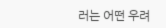러는 어떤 우려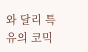와 달리 특유의 코믹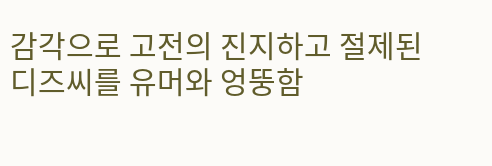감각으로 고전의 진지하고 절제된 디즈씨를 유머와 엉뚱함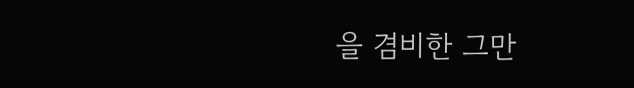을 겸비한 그만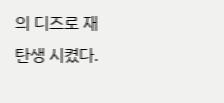의 디즈로 재 탄생 시켰다.